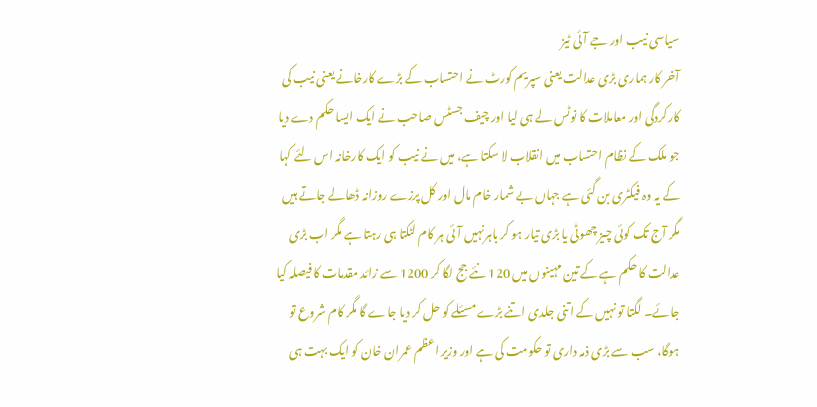سیاسی نیب اور جے آئی ٹیز
آخر کار ہماری بڑی عدالت یعنی سپریم کورٹ نے احتساب کے بڑے کارخانے یعنی نیب کی کارکردگی اور معاملات کا نوٹس لے ہی لیا اور چیف جسٹس صاحب نے ایک ایسا حکم دے دیا جو ملک کے نظام احتساب میں انقلاب لا سکتا ہے، میں نے نیب کو ایک کارخانہ اس لئے کہا کے یہ وہ فیکٹری بن گئی ہے جہاں بے شمار خام مال اور کل پرزے روزانہ ڈھالے جاتے ہیں مگر آج تک کوئی چیز چھوٹی یا بڑی تیار ہو کر باہرنہیں آئی ہر کام لٹکتا ہی رہتا ہے مگر اب بڑی عدالت کا حکم ہے کے تین مہینوں میں 120 نئے جج لگا کر 1200 سے زائد مقدمات کا فیصلہ کیا جائے۔ لگتا تو نہیں کے اتنی جلدی اتنے بڑے مسئلے کو حل کر دیا جاے گا مگر کام شروع تو ہوگا، سب سے بڑی ذمہ داری تو حکومت کی ہے اور وزیر اعظم عمران خان کو ایک بہت ہی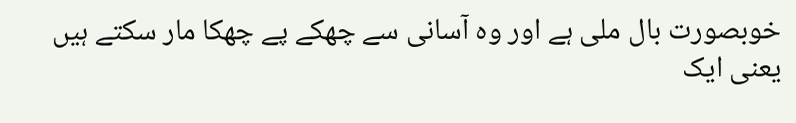خوبصورت بال ملی ہے اور وہ آسانی سے چھکے پے چھکا مار سکتے ہیں یعنی ایک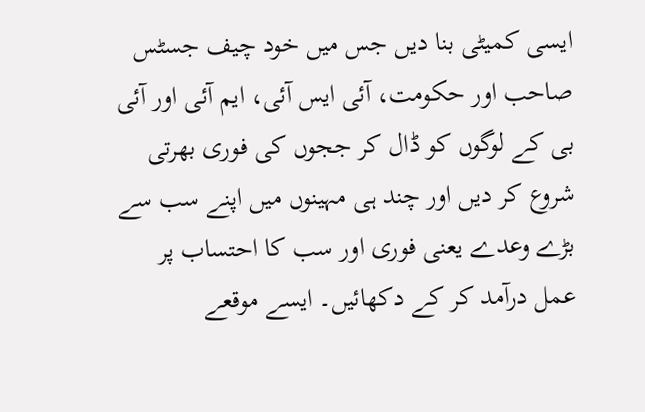ایسی کمیٹی بنا دیں جس میں خود چیف جسٹس صاحب اور حکومت، آئی ایس آئی، ایم آئی اور آئی بی کے لوگوں کو ڈال کر ججوں کی فوری بھرتی شروع کر دیں اور چند ہی مہینوں میں اپنے سب سے بڑے وعدے یعنی فوری اور سب کا احتساب پر عمل درآمد کر کے دکھائیں۔ ایسے موقعے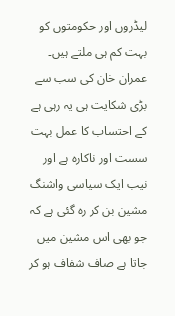لیڈروں اور حکومتوں کو بہت کم ہی ملتے ہیں۔ عمران خان کی سب سے بڑی شکایت ہی یہ رہی ہے کے احتساب کا عمل بہت سست اور ناکارہ ہے اور نیب ایک سیاسی واشنگ مشین بن کر رہ گئی ہے کہ جو بھی اس مشین میں جاتا ہے صاف شفاف ہو کر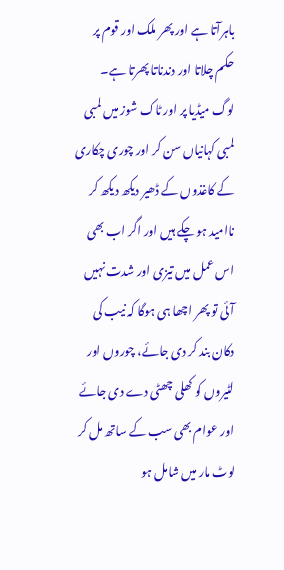باہرآتا ہے اور پھر ملک اور قوم پر حکم چلاتا اور دندناتا پھرتا ہے۔
لوگ میڈیا پر اور ٹاک شوز میں لمبی لمبی کہانیاں سن کر اور چوری چکاری کے کاغذوں کے ڈھیر دیکھ دیکھ کر ناامید ہو چکے ہیں اور اگر اب بھی اس عمل میں تیزی اور شدت نہیں آئی تو پھر اچھا ہی ہوگا کہ نیب کی دکان بند کر دی جائے، چوروں اور لٹیروں کو کھلی چھٹی دے دی جائے اور عوام بھی سب کے ساتھ مل کر لوٹ مار میں شامل ہو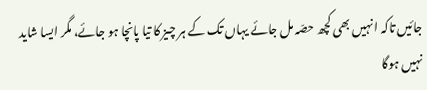جائیں تاکہ ا نہیں بھی کچھ حصّہ مل جائے یہاں تک کے ہر چیز کا تیا پانچا ہو جائے، مگر ایسا شاید نہیں ہوگا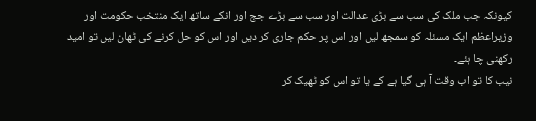کیونکہ جب ملک کی سب سے بڑی عدالت اور سب سے بڑے جج اور انکے ساتھ ایک منتخب حکومت اور وزیراعظم ایک مسئلہ کو سمجھ لیں اور اس پر حکم جاری کر دیں اور اس کو حل کرنے کی ٹھان لیں تو امید رکھنی چا ہئے۔
نیب کا تو اب وقت آ ہی گیا ہے کے یا تو اس کو ٹھیک کر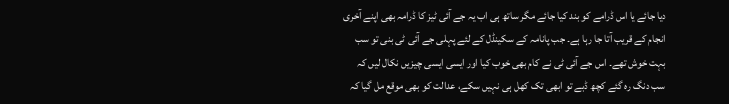دیا جائے یا اس ڈرامے کو بند کیا جائے مگر ساتھ ہی اب یہ جے آئی ٹیز کا ڈرامہ بھی اپنے آخری انجام کے قریب آتا جا رہا ہے۔ جب پانامہ کے سکینڈل کے لئے پہلی جے آئی ٹی بنی تو سب بہت خوش تھے۔ اس جے آئی ٹی نے کام بھی خوب کیا اور ایسی ایسی چیزیں نکال لیں کہ سب دنگ رہ گئے کچھ ڈبے تو ابھی تک کھل ہی نہیں سکے، عدالت کو بھی موقع مل گیا کہ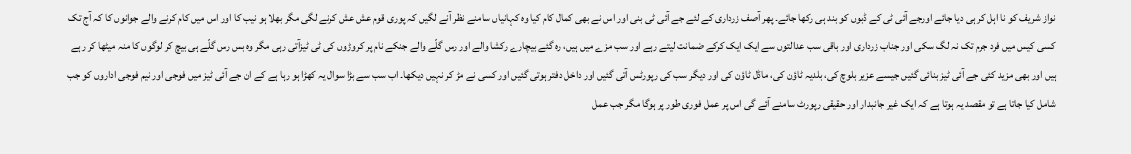نواز شریف کو نا اہل کر ہی دیا جائے اورجے آئی ٹی کے ڈبوں کو بند ہی رکھا جائے۔ پھر آصف زرداری کے لئے جے آئی ٹی بنی اور اس نے بھی کمال کام کیا وہ کہانیاں سامنے نظر آنے لگیں کہ پوری قوم عش عش کرنے لگی مگر بھلا ہو نیب کا اور اس میں کام کرنے والے جوانوں کا کہ آج تک کسی کیس میں فرد جرم تک نہ لگ سکی اور جناب زرداری اور باقی سب عدالتوں سے ایک ایک کرکے ضمانت لیتے رہے اور سب مزے میں ہیں، رہ گئے بیچارے رکشا والے اور رس گلّے والے جنکے نام پر کروڑوں کی ٹی ٹیزآتی رہی مگر وہ بس رس گلّے ہی بیچ کر لوگوں کا منہ میٹھا کر رہے ہیں اور بھی مزید کئی جے آئی ٹیز بنائی گئیں جیسے عزیر بلوچ کی، بلدیہ ٹاؤن کی، ماڈل ٹاؤن کی اور دیگر سب کی رپورٹس آتی گئیں اور داخل دفتر ہوتی گئیں اور کسی نے مڑ کر نہیں دیکھا۔ اب سب سے بڑا سوال یہ کھڑا ہو رہا ہے کے ان جے آئی ٹیز میں فوجی اور نیم فوجی اداروں کو جب شامل کیا جاتا ہے تو مقصد یہ ہوتا ہے کہ ایک غیر جانبدار اور حقیقی رپورٹ سامنے آئے گی اس پر عمل فوری طور پر ہوگا مگر جب عمل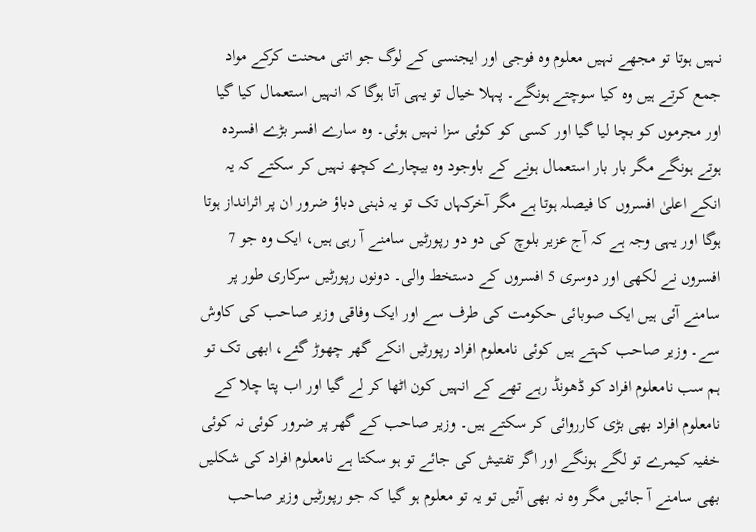نہیں ہوتا تو مجھے نہیں معلوم وہ فوجی اور ایجنسی کے لوگ جو اتنی محنت کرکے مواد جمع کرتے ہیں وہ کیا سوچتے ہونگے۔ پہلا خیال تو یہی آتا ہوگا کہ انہیں استعمال کیا گیا اور مجرموں کو بچا لیا گیا اور کسی کو کوئی سزا نہیں ہوئی۔ وہ سارے افسر بڑے افسردہ ہوتے ہونگے مگر بار بار استعمال ہونے کے باوجود وہ بیچارے کچھ نہیں کر سکتے کہ یہ انکے اعلیٰ افسروں کا فیصلہ ہوتا ہے مگر آخرکہاں تک تو یہ ذہنی دباؤ ضرور ان پر اثرانداز ہوتا ہوگا اور یہی وجہ ہے کہ آج عزیر بلوچ کی دو دو رپورٹیں سامنے آ رہی ہیں، ایک وہ جو 7 افسروں نے لکھی اور دوسری 5 افسروں کے دستخط والی۔ دونوں رپورٹیں سرکاری طور پر سامنے آئی ہیں ایک صوبائی حکومت کی طرف سے اور ایک وفاقی وزیر صاحب کی کاوش سے۔ وزیر صاحب کہتے ہیں کوئی نامعلوم افراد رپورٹیں انکے گھر چھوڑ گئے، ابھی تک تو ہم سب نامعلوم افراد کو ڈھونڈ رہے تھے کے انہیں کون اٹھا کر لے گیا اور اب پتا چلا کے نامعلوم افراد بھی بڑی کارروائی کر سکتے ہیں۔ وزیر صاحب کے گھر پر ضرور کوئی نہ کوئی خفیہ کیمرے تو لگے ہونگے اور اگر تفتیش کی جائے تو ہو سکتا ہے نامعلوم افراد کی شکلیں بھی سامنے آ جائیں مگر وہ نہ بھی آئیں تو یہ تو معلوم ہو گیا کہ جو رپورٹیں وزیر صاحب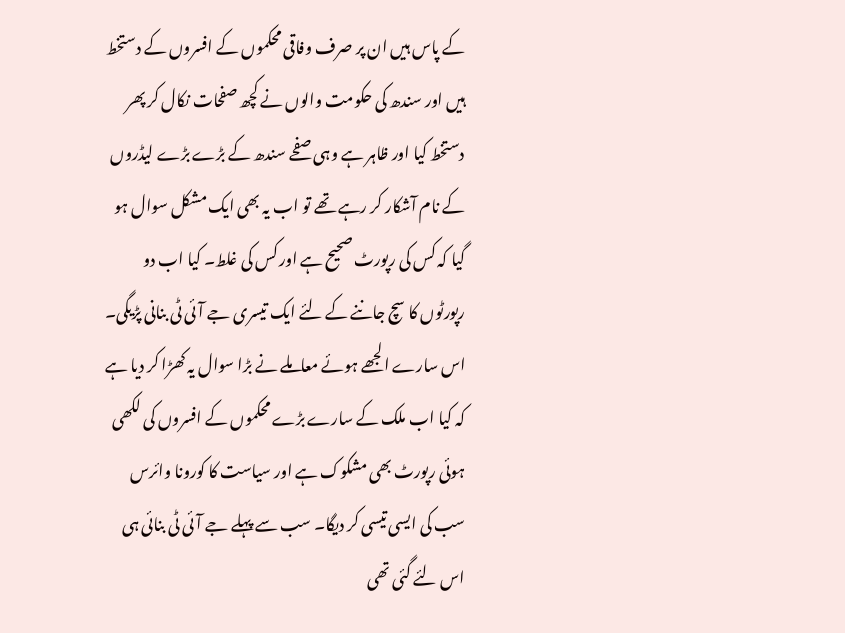کے پاس ہیں ان پر صرف وفاقی محکموں کے افسروں کے دستخط ہیں اور سندھ کی حکومت والوں نے کچھ صفحات نکال کر پھر دستخط کیا اور ظاہر ہے وہی صفحے سندھ کے بڑے بڑے لیڈروں کے نام آشکار کر رہے تھے تو اب یہ بھی ایک مشکل سوال ہو گیا کہ کس کی رپورٹ صحیح ہے اور کس کی غلط۔ کیا اب دو رپورٹوں کا سچ جاننے کے لئے ایک تیسری جے آئی ٹی بنانی پڑیگی۔
اس سارے الجھے ہوئے معاملے نے بڑا سوال یہ کھڑا کر دیا ہے کہ کیا اب ملک کے سارے بڑے محکموں کے افسروں کی لکھی ہوئی رپورٹ بھی مشکوک ہے اور سیاست کا کورونا وائرس سب کی ایسی تیسی کر دیگا۔ سب سے پہلے جے آئی ٹی بنائی ہی اس لئے گئی تھی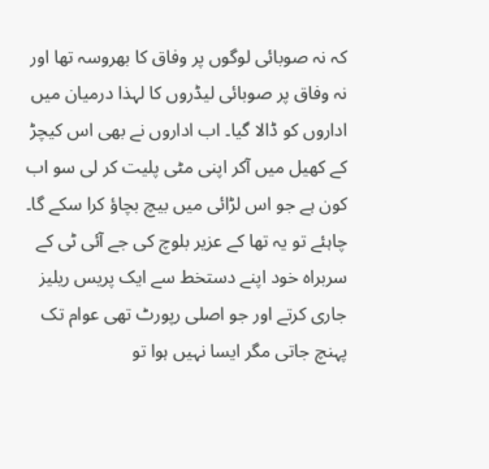کہ نہ صوبائی لوگوں پر وفاق کا بھروسہ تھا اور نہ وفاق پر صوبائی لیڈروں کا لہذا درمیان میں اداروں کو ڈالا گیا۔ اب اداروں نے بھی اس کیچڑ کے کھیل میں آکر اپنی مٹی پلیت کر لی سو اب کون ہے جو اس لڑائی میں بیچ بچاؤ کرا سکے گا۔ چاہئے تو یہ تھا کے عزیر بلوچ کی جے آئی ٹی کے سربراہ خود اپنے دستخط سے ایک پریس ریلیز جاری کرتے اور جو اصلی رپورٹ تھی عوام تک پہنچ جاتی مگر ایسا نہیں ہوا تو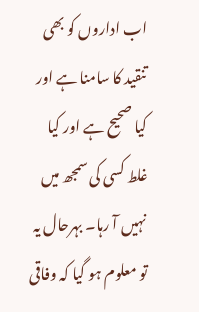اب اداروں کو بھی تنقید کا سامنا ہے اور کیا صحیح ہے اور کیا غلط کسی کی سمجھ میں نہیں آ رہا۔ بہرحال یہ تو معلوم ہو گیا کہ وفاقی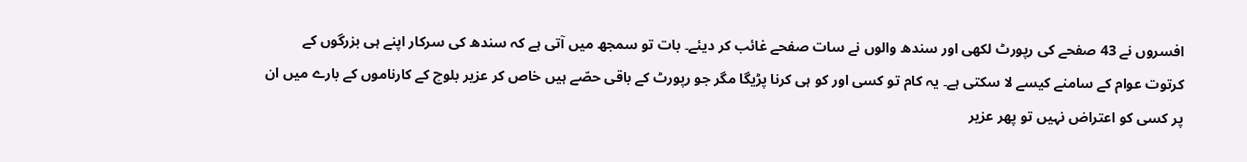افسروں نے 43 صفحے کی رپورٹ لکھی اور سندھ والوں نے سات صفحے غائب کر دیئے۔ بات تو سمجھ میں آتی ہے کہ سندھ کی سرکار اپنے ہی بزرگوں کے کرتوت عوام کے سامنے کیسے لا سکتی ہے۔ یہ کام تو کسی اور کو ہی کرنا پڑیگا مگر جو رپورٹ کے باقی حصّے ہیں خاص کر عزیر بلوچ کے کارناموں کے بارے میں ان پر کسی کو اعتراض نہیں تو پھر عزیر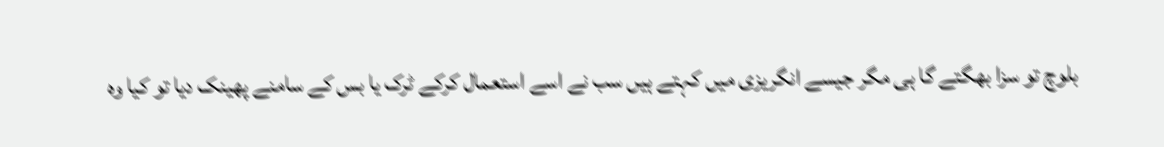بلوچ تو سزا بھگتے گا ہی مگر جیسے انگریزی میں کہتے ہیں سب نے اسے استعمال کرکے ٹرک یا بس کے سامنے پھینک دیا تو کیا وہ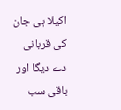اکیلا ہی جان کی قربانی دے دیگا اور باقی سب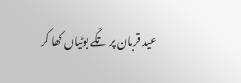عید قربان پر تکّے بوٹیاں کھا کر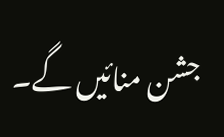جشن منائیں گے۔